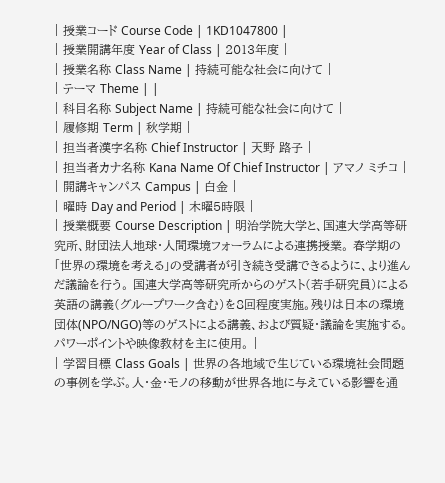| 授業コード Course Code | 1KD1047800 |
| 授業開講年度 Year of Class | 2013年度 |
| 授業名称 Class Name | 持続可能な社会に向けて |
| テーマ Theme | |
| 科目名称 Subject Name | 持続可能な社会に向けて |
| 履修期 Term | 秋学期 |
| 担当者漢字名称 Chief Instructor | 天野 路子 |
| 担当者カナ名称 Kana Name Of Chief Instructor | アマノ ミチコ |
| 開講キャンパス Campus | 白金 |
| 曜時 Day and Period | 木曜5時限 |
| 授業概要 Course Description | 明治学院大学と、国連大学高等研究所、財団法人地球・人間環境フォーラムによる連携授業。 春学期の「世界の環境を考える」の受講者が引き続き受講できるように、より進んだ議論を行う。 国連大学高等研究所からのゲスト(若手研究員)による英語の講義(グループワーク含む)を8回程度実施。残りは日本の環境団体(NPO/NGO)等のゲストによる講義、および質疑・議論を実施する。 パワーポイントや映像教材を主に使用。 |
| 学習目標 Class Goals | 世界の各地域で生じている環境社会問題の事例を学ぶ。人・金・モノの移動が世界各地に与えている影響を通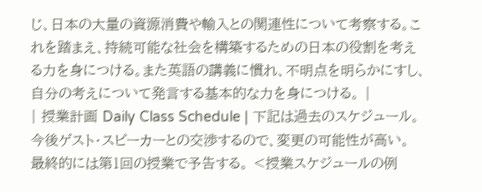じ、日本の大量の資源消費や輸入との関連性について考察する。これを踏まえ、持続可能な社会を構築するための日本の役割を考える力を身につける。また英語の講義に慣れ、不明点を明らかにすし、自分の考えについて発言する基本的な力を身につける。 |
| 授業計画 Daily Class Schedule | 下記は過去のスケジュール。 今後ゲスト・スピーカーとの交渉するので、変更の可能性が高い。 最終的には第1回の授業で予告する。 <授業スケジュールの例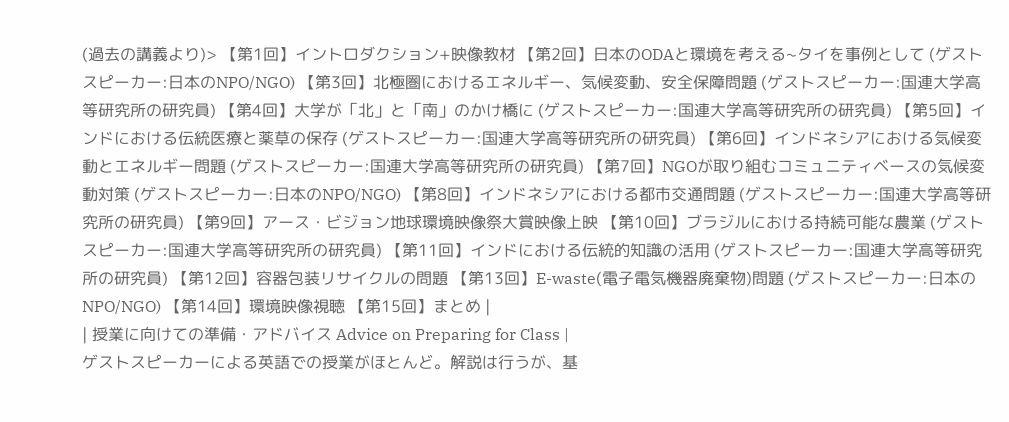(過去の講義より)> 【第1回】イントロダクション+映像教材 【第2回】日本のODAと環境を考える~タイを事例として (ゲストスピーカー:日本のNPO/NGO) 【第3回】北極圏におけるエネルギー、気候変動、安全保障問題 (ゲストスピーカー:国連大学高等研究所の研究員) 【第4回】大学が「北」と「南」のかけ橋に (ゲストスピーカー:国連大学高等研究所の研究員) 【第5回】インドにおける伝統医療と薬草の保存 (ゲストスピーカー:国連大学高等研究所の研究員) 【第6回】インドネシアにおける気候変動とエネルギー問題 (ゲストスピーカー:国連大学高等研究所の研究員) 【第7回】NGOが取り組むコミュニティベースの気候変動対策 (ゲストスピーカー:日本のNPO/NGO) 【第8回】インドネシアにおける都市交通問題 (ゲストスピーカー:国連大学高等研究所の研究員) 【第9回】アース・ビジョン地球環境映像祭大賞映像上映 【第10回】ブラジルにおける持続可能な農業 (ゲストスピーカー:国連大学高等研究所の研究員) 【第11回】インドにおける伝統的知識の活用 (ゲストスピーカー:国連大学高等研究所の研究員) 【第12回】容器包装リサイクルの問題 【第13回】E-waste(電子電気機器廃棄物)問題 (ゲストスピーカー:日本のNPO/NGO) 【第14回】環境映像視聴 【第15回】まとめ |
| 授業に向けての準備・アドバイス Advice on Preparing for Class |
ゲストスピーカーによる英語での授業がほとんど。解説は行うが、基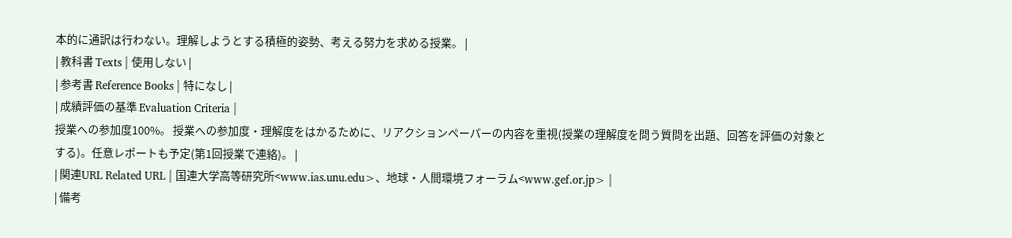本的に通訳は行わない。理解しようとする積極的姿勢、考える努力を求める授業。 |
| 教科書 Texts | 使用しない |
| 参考書 Reference Books | 特になし |
| 成績評価の基準 Evaluation Criteria |
授業への参加度100%。 授業への参加度・理解度をはかるために、リアクションペーパーの内容を重視(授業の理解度を問う質問を出題、回答を評価の対象とする)。任意レポートも予定(第1回授業で連絡)。 |
| 関連URL Related URL | 国連大学高等研究所<www.ias.unu.edu>、地球・人間環境フォーラム<www.gef.or.jp> |
| 備考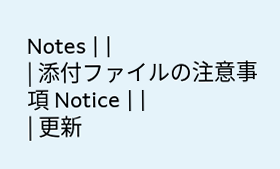Notes | |
| 添付ファイルの注意事項 Notice | |
| 更新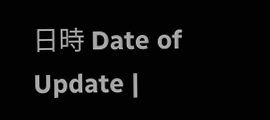日時 Date of Update |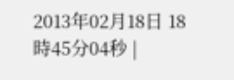2013年02月18日 18時45分04秒 |